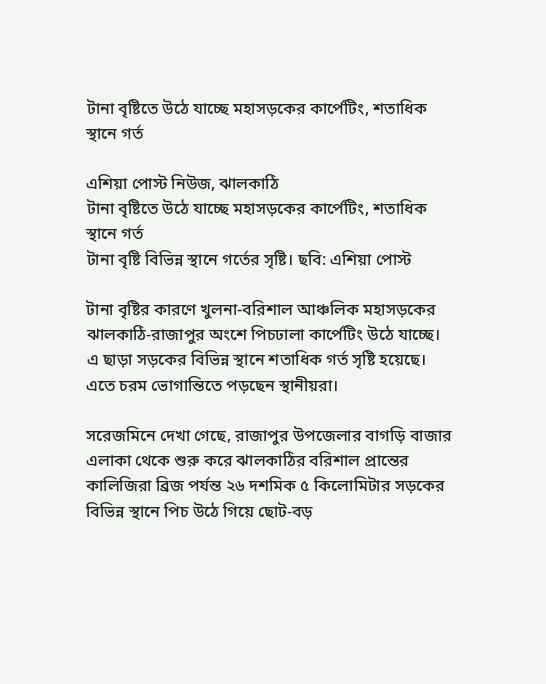টানা বৃষ্টিতে উঠে যাচ্ছে মহাসড়কের কার্পেটিং, শতাধিক স্থানে গর্ত

এশিয়া পোস্ট নিউজ, ঝালকাঠি
টানা বৃষ্টিতে উঠে যাচ্ছে মহাসড়কের কার্পেটিং, শতাধিক স্থানে গর্ত
টানা বৃষ্টি বিভিন্ন স্থানে গর্তের সৃষ্টি। ছবি: এশিয়া পোস্ট

টানা বৃষ্টির কারণে খুলনা-বরিশাল আঞ্চলিক মহাসড়কের ঝালকাঠি-রাজাপুর অংশে পিচঢালা কার্পেটিং উঠে যাচ্ছে। এ ছাড়া সড়কের বিভিন্ন স্থানে শতাধিক গর্ত সৃষ্টি হয়েছে। এতে চরম ভোগান্তিতে পড়ছেন স্থানীয়রা।

সরেজমিনে দেখা গেছে, রাজাপুর উপজেলার বাগড়ি বাজার এলাকা থেকে শুরু করে ঝালকাঠির বরিশাল প্রান্তের কালিজিরা ব্রিজ পর্যন্ত ২৬ দশমিক ৫ কিলোমিটার সড়কের বিভিন্ন স্থানে পিচ উঠে গিয়ে ছোট-বড়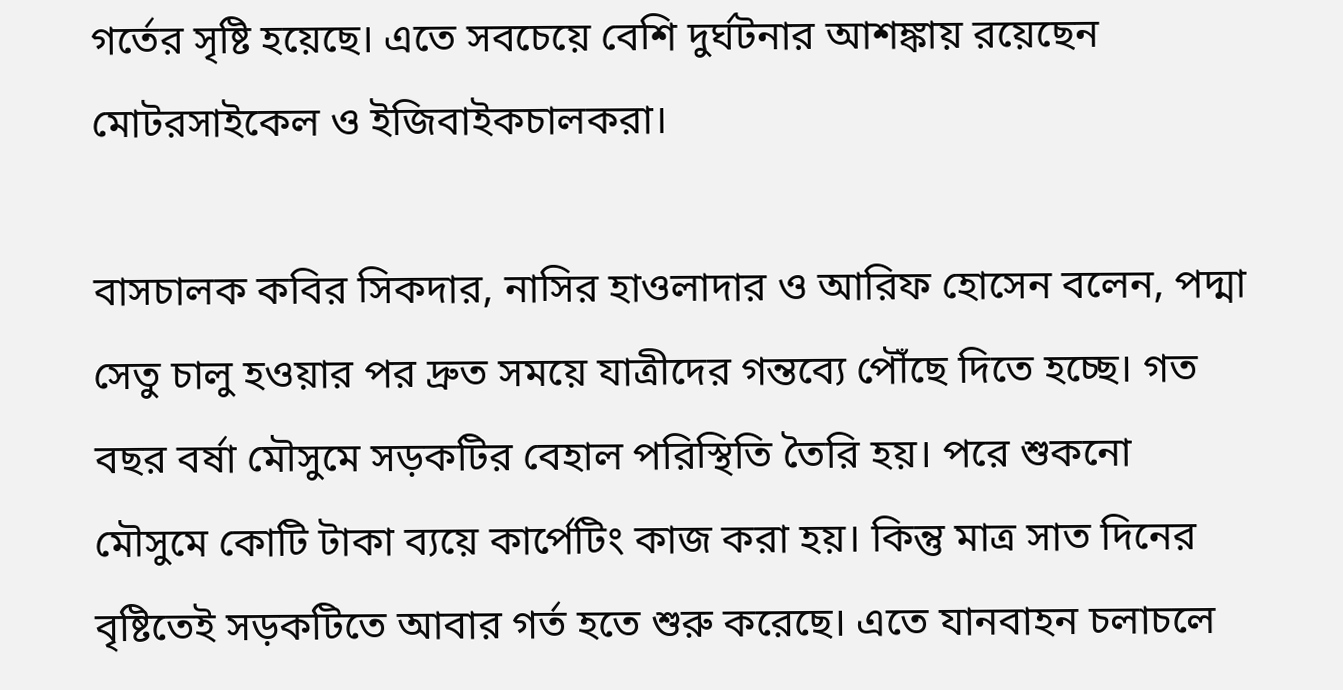গর্তের সৃষ্টি হয়েছে। এতে সবচেয়ে বেশি দুর্ঘটনার আশঙ্কায় রয়েছেন মোটরসাইকেল ও ইজিবাইকচালকরা।

বাসচালক কবির সিকদার, নাসির হাওলাদার ও আরিফ হোসেন বলেন, পদ্মা সেতু চালু হওয়ার পর দ্রুত সময়ে যাত্রীদের গন্তব্যে পৌঁছে দিতে হচ্ছে। গত বছর বর্ষা মৌসুমে সড়কটির বেহাল পরিস্থিতি তৈরি হয়। পরে শুকনো মৌসুমে কোটি টাকা ব্যয়ে কার্পেটিং কাজ করা হয়। কিন্তু মাত্র সাত দিনের বৃষ্টিতেই সড়কটিতে আবার গর্ত হতে শুরু করেছে। এতে যানবাহন চলাচলে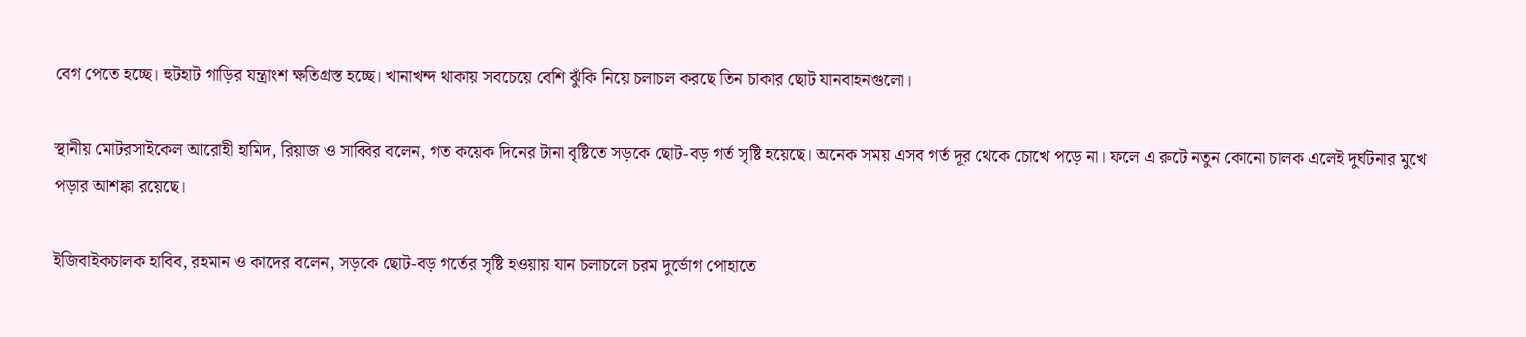বেগ পেতে হচ্ছে। হুটহাট গাড়ির যন্ত্রাংশ ক্ষতিগ্রস্ত হচ্ছে। খানাখন্দ থাকায় সবচেয়ে বেশি ঝুঁকি নিয়ে চলাচল করছে তিন চাকার ছোট যানবাহনগুলো।

স্থানীয় মোটরসাইকেল আরোহী হামিদ, রিয়াজ ও সাব্বির বলেন, গত কয়েক দিনের টানা বৃষ্টিতে সড়কে ছোট-বড় গর্ত সৃষ্টি হয়েছে। অনেক সময় এসব গর্ত দূর থেকে চোখে পড়ে না। ফলে এ রুটে নতুন কোনো চালক এলেই দুর্ঘটনার মুখে পড়ার আশঙ্কা রয়েছে।

ইজিবাইকচালক হাবিব, রহমান ও কাদের বলেন, সড়কে ছোট-বড় গর্তের সৃষ্টি হওয়ায় যান চলাচলে চরম দুর্ভোগ পোহাতে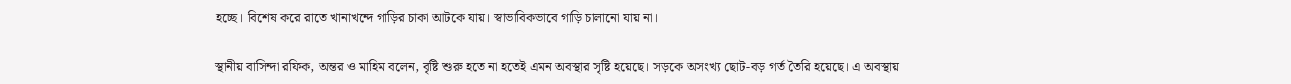হচ্ছে। বিশেষ করে রাতে খানাখন্দে গাড়ির চাকা আটকে যায়। স্বাভাবিকভাবে গাড়ি চালানো যায় না।

স্থানীয় বাসিন্দা রফিক, অন্তর ও মাহিম বলেন, বৃষ্টি শুরু হতে না হতেই এমন অবস্থার সৃষ্টি হয়েছে। সড়কে অসংখ্য ছোট-বড় গর্ত তৈরি হয়েছে। এ অবস্থায়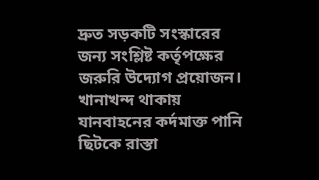দ্রুত সড়কটি সংস্কারের জন্য সংশ্লিষ্ট কর্তৃপক্ষের জরুরি উদ্যোগ প্রয়োজন। খানাখন্দ থাকায় যানবাহনের কর্দমাক্ত পানি ছিটকে রাস্তা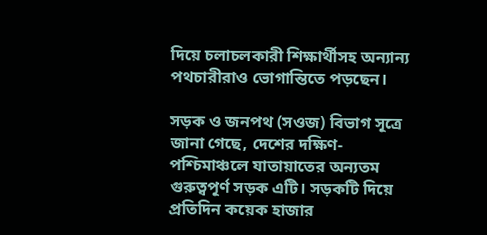দিয়ে চলাচলকারী শিক্ষার্থীসহ অন্যান্য পথচারীরাও ভোগান্তিতে পড়ছেন।

সড়ক ও জনপথ (সওজ) বিভাগ সূত্রে জানা গেছে, দেশের দক্ষিণ-পশ্চিমাঞ্চলে যাতায়াতের অন্যতম গুরুত্বপূর্ণ সড়ক এটি। সড়কটি দিয়ে প্রতিদিন কয়েক হাজার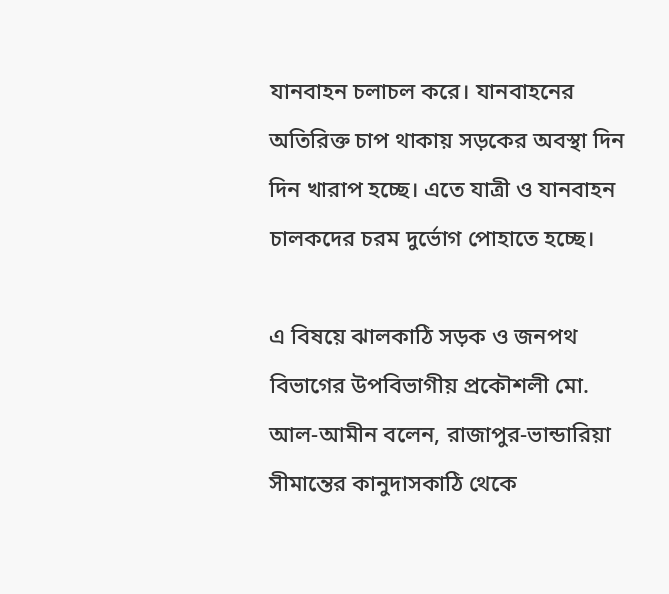যানবাহন চলাচল করে। যানবাহনের অতিরিক্ত চাপ থাকায় সড়কের অবস্থা দিন দিন খারাপ হচ্ছে। এতে যাত্রী ও যানবাহন চালকদের চরম দুর্ভোগ পোহাতে হচ্ছে।

এ বিষয়ে ঝালকাঠি সড়ক ও জনপথ বিভাগের উপবিভাগীয় প্রকৌশলী মো. আল-আমীন বলেন, রাজাপুর-ভান্ডারিয়া সীমান্তের কানুদাসকাঠি থেকে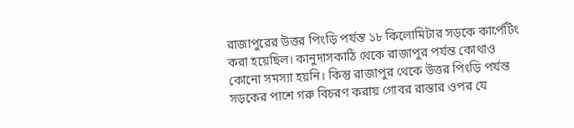রাজাপুরের উত্তর পিংড়ি পর্যন্ত ১৮ কিলোমিটার সড়কে কার্পেটিং করা হয়েছিল। কানুদাসকাঠি থেকে রাজাপুর পর্যন্ত কোথাও কোনো সমস্যা হয়নি। কিন্তু রাজাপুর থেকে উত্তর পিংড়ি পর্যন্ত সড়কের পাশে গরু বিচরণ করায় গোবর রাস্তার ওপর যে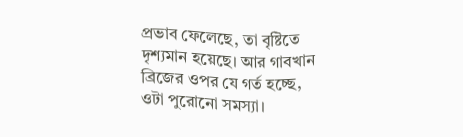প্রভাব ফেলেছে, তা বৃষ্টিতে দৃশ্যমান হয়েছে। আর গাবখান ব্রিজের ওপর যে গর্ত হচ্ছে, ওটা পুরোনো সমস্যা।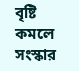বৃষ্টি কমলে সংস্কার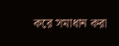করে সমাধান করা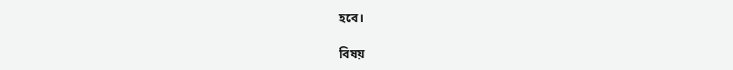হবে।

বিষয়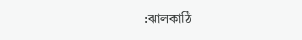:ঝালকাঠি